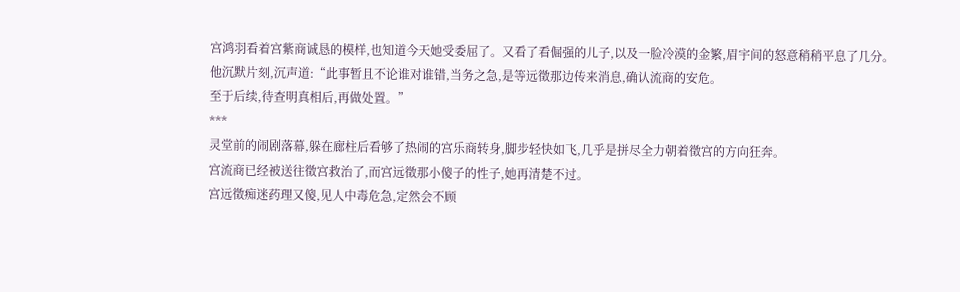宫鸿羽看着宫紫商诚恳的模样,也知道今天她受委屈了。又看了看倔强的儿子,以及一脸冷漠的金繁,眉宇间的怒意稍稍平息了几分。
他沉默片刻,沉声道:“此事暂且不论谁对谁错,当务之急,是等远徵那边传来消息,确认流商的安危。
至于后续,待查明真相后,再做处置。”
***
灵堂前的闹剧落幕,躲在廊柱后看够了热闹的宫乐商转身,脚步轻快如飞,几乎是拼尽全力朝着徵宫的方向狂奔。
宫流商已经被送往徵宫救治了,而宫远徵那小傻子的性子,她再清楚不过。
宫远徵痴迷药理又傻,见人中毒危急,定然会不顾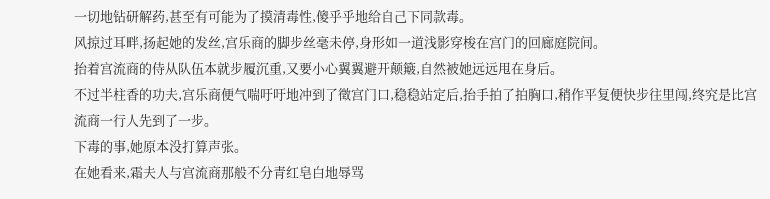一切地钻研解药,甚至有可能为了摸清毒性,傻乎乎地给自己下同款毒。
风掠过耳畔,扬起她的发丝,宫乐商的脚步丝毫未停,身形如一道浅影穿梭在宫门的回廊庭院间。
抬着宫流商的侍从队伍本就步履沉重,又要小心翼翼避开颠簸,自然被她远远甩在身后。
不过半柱香的功夫,宫乐商便气喘吁吁地冲到了徵宫门口,稳稳站定后,抬手拍了拍胸口,稍作平复便快步往里闯,终究是比宫流商一行人先到了一步。
下毒的事,她原本没打算声张。
在她看来,霜夫人与宫流商那般不分青红皂白地辱骂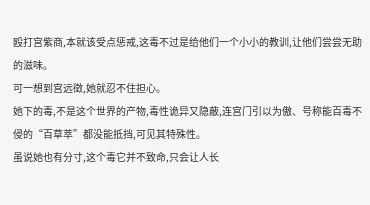殴打宫紫商,本就该受点惩戒,这毒不过是给他们一个小小的教训,让他们尝尝无助的滋味。
可一想到宫远徵,她就忍不住担心。
她下的毒,不是这个世界的产物,毒性诡异又隐蔽,连宫门引以为傲、号称能百毒不侵的“百草萃”都没能抵挡,可见其特殊性。
虽说她也有分寸,这个毒它并不致命,只会让人长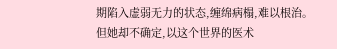期陷入虚弱无力的状态,缠绵病榻,难以根治。
但她却不确定,以这个世界的医术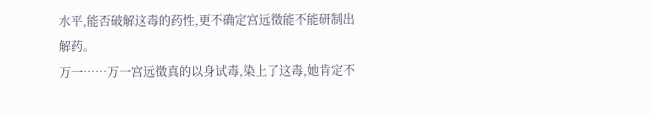水平,能否破解这毒的药性,更不确定宫远徵能不能研制出解药。
万一……万一宫远徵真的以身试毒,染上了这毒,她肯定不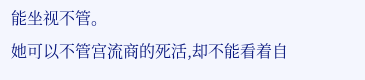能坐视不管。
她可以不管宫流商的死活,却不能看着自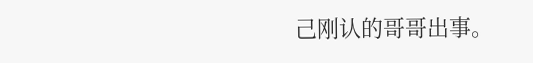己刚认的哥哥出事。